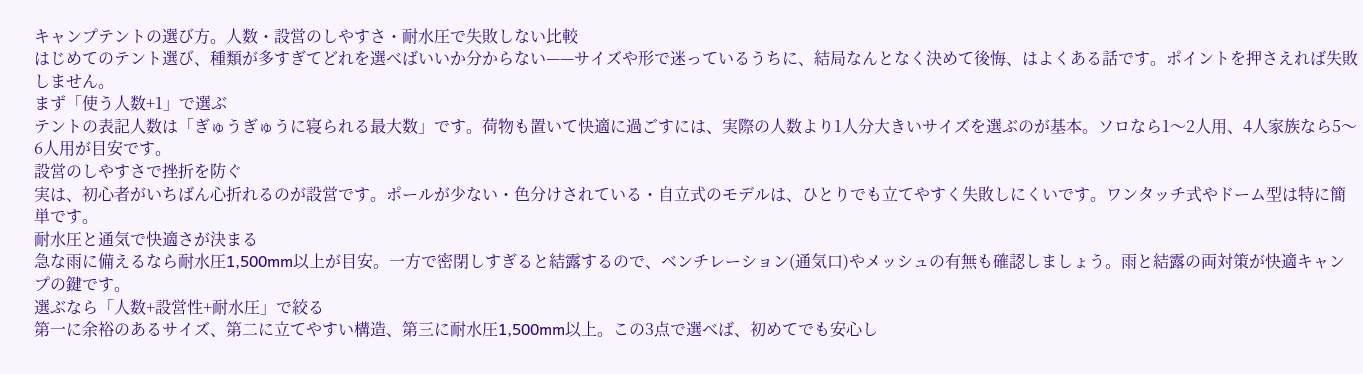キャンプテントの選び方。人数・設営のしやすさ・耐水圧で失敗しない比較
はじめてのテント選び、種類が多すぎてどれを選べばいいか分からない——サイズや形で迷っているうちに、結局なんとなく決めて後悔、はよくある話です。ポイントを押さえれば失敗しません。
まず「使う人数+1」で選ぶ
テントの表記人数は「ぎゅうぎゅうに寝られる最大数」です。荷物も置いて快適に過ごすには、実際の人数より1人分大きいサイズを選ぶのが基本。ソロなら1〜2人用、4人家族なら5〜6人用が目安です。
設営のしやすさで挫折を防ぐ
実は、初心者がいちばん心折れるのが設営です。ポールが少ない・色分けされている・自立式のモデルは、ひとりでも立てやすく失敗しにくいです。ワンタッチ式やドーム型は特に簡単です。
耐水圧と通気で快適さが決まる
急な雨に備えるなら耐水圧1,500mm以上が目安。一方で密閉しすぎると結露するので、ベンチレーション(通気口)やメッシュの有無も確認しましょう。雨と結露の両対策が快適キャンプの鍵です。
選ぶなら「人数+設営性+耐水圧」で絞る
第一に余裕のあるサイズ、第二に立てやすい構造、第三に耐水圧1,500mm以上。この3点で選べば、初めてでも安心し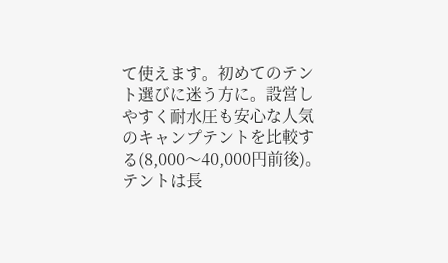て使えます。初めてのテント選びに迷う方に。設営しやすく耐水圧も安心な人気のキャンプテントを比較する(8,000〜40,000円前後)。
テントは長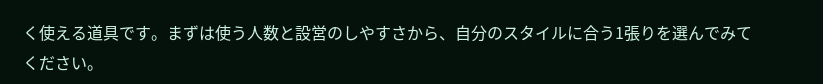く使える道具です。まずは使う人数と設営のしやすさから、自分のスタイルに合う1張りを選んでみてください。